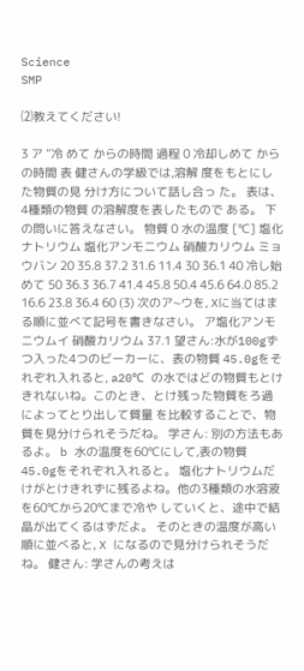Science
SMP

⑵教えてください!

3 ア “冷 めて からの時間 過程 0 冷却しめて からの時間 表 健さんの学級では,溶解 度をもとにした物質の見 分け方について話し合っ た。 表は、4種類の物質 の溶解度を表したもので ある。 下の問いに答えなさい。 物質 0 水の温度 [℃] 塩化ナトリウム 塩化アンモニウム 硝酸カリウム ミョウバン 20 35.8 37.2 31.6 11.4 30 36.1 40 冷し始めて 50 36.3 36.7 41.4 45.8 50.4 45.6 64.0 85.2 16.6 23.8 36.4 60 (3) 次のア~ウを, Xに当てはまる順に並べて記号を書きなさい。 ア塩化アンモニウムイ 硝酸カリウム 37.1 望さん:水が100gずつ入った4つのビーカーに、表の物質 45.0gをそれぞれ入れると, a20℃ の水ではどの物質もとけきれないね。このとき、とけ残った物質をろ過によってとり出して質量 を比較することで、物質を見分けられそうだね。 学さん: 別の方法もあるよ。 b 水の温度を60℃にして,表の物質 45.0gをそれぞれ入れると。 塩化ナトリウムだけがとけきれずに残るよね。他の3種類の水溶液を60℃から20℃まで冷や していくと、途中で結晶が出てくるはずだよ。 そのときの温度が高い順に並べると, X になるので見分けられそうだね。 健さん: 学さんの考えは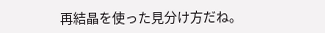再結晶を使った見分け方だね。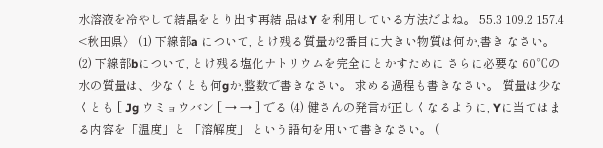水溶液を冷やして結晶をとり出す再結 品はY を利用している方法だよね。 55.3 109.2 157.4 <秋田県〉 (1) 下線部a について, とけ残る質量が2番目に大きい物質は何か,書き なさい。 (2) 下線部bについて, とけ残る塩化ナトリウムを完全にとかすために さらに必要な 60℃の水の質量は、少なくとも何gか,整数で書きなさい。 求める過程も書きなさい。 質量は少なくとも [ Jg ウミョウバン [ → → ] でる (4) 健さんの発言が正しくなるように, Yに当てはまる内容を「温度」と 「溶解度」 という語句を用いて書きなさい。 (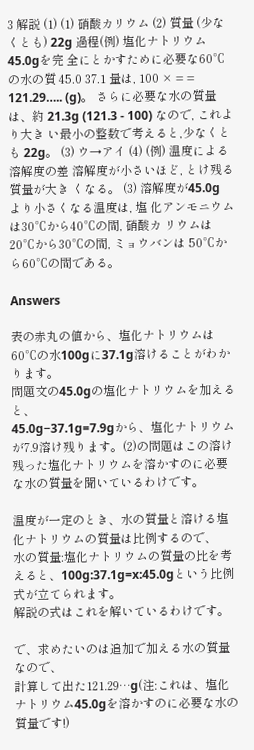3 解説 (1) (1) 硝酸カリウム (2) 質量 (少なくとも) 22g 過程(例) 塩化ナトリウム 45.0gを完 全にとかすために必要な60℃の水の質 45.0 37.1 量は, 100 × = = 121.29….. (g)。 さらに必要な水の質量は、約 21.3g (121.3 - 100) なので, これより大き い最小の整数で考えると,少なくとも 22g。 (3) ウ→アイ (4) (例) 温度による溶解度の差 溶解度が小さいほど, とけ残る質量が大き くなる。 (3) 溶解度が45.0g より小さくなる温度は, 塩 化アンモニウムは30℃から40℃の間, 硝酸カ リウムは20℃から30℃の間, ミョウバンは 50℃から60℃の間である。

Answers

表の赤丸の値から、塩化ナトリウムは60℃の水100gに37.1g溶けることがわかります。
問題文の45.0gの塩化ナトリウムを加えると、
45.0g−37.1g=7.9gから、塩化ナトリウムが7.9溶け残ります。(2)の問題はこの溶け残った塩化ナトリウムを溶かすのに必要な水の質量を聞いているわけです。

温度が一定のとき、水の質量と溶ける塩化ナトリウムの質量は比例するので、
水の質量:塩化ナトリウムの質量の比を考えると、100g:37.1g=x:45.0gという比例式が立てられます。
解説の式はこれを解いているわけです。

で、求めたいのは追加で加える水の質量なので、
計算して出た121.29…g(注:これは、塩化ナトリウム45.0gを溶かすのに必要な水の質量です!)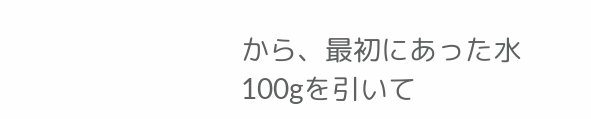から、最初にあった水100gを引いて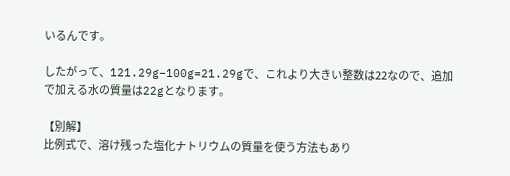いるんです。

したがって、121.29g−100g=21.29gで、これより大きい整数は22なので、追加で加える水の質量は22gとなります。

【別解】
比例式で、溶け残った塩化ナトリウムの質量を使う方法もあり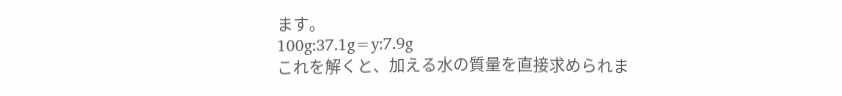ます。
100g:37.1g=y:7.9g
これを解くと、加える水の質量を直接求められま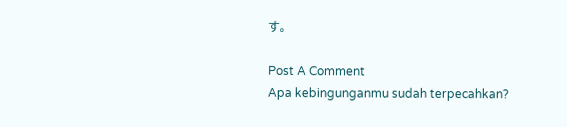す。

Post A Comment
Apa kebingunganmu sudah terpecahkan?